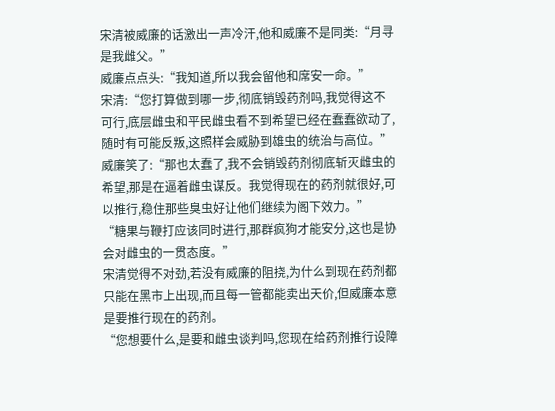宋清被威廉的话激出一声冷汗,他和威廉不是同类:“月寻是我雌父。”
威廉点点头:“我知道,所以我会留他和席安一命。”
宋清:“您打算做到哪一步,彻底销毁药剂吗,我觉得这不可行,底层雌虫和平民雌虫看不到希望已经在蠢蠢欲动了,随时有可能反叛,这照样会威胁到雄虫的统治与高位。”
威廉笑了:“那也太蠢了,我不会销毁药剂彻底斩灭雌虫的希望,那是在逼着雌虫谋反。我觉得现在的药剂就很好,可以推行,稳住那些臭虫好让他们继续为阁下效力。”
“糖果与鞭打应该同时进行,那群疯狗才能安分,这也是协会对雌虫的一贯态度。”
宋清觉得不对劲,若没有威廉的阻挠,为什么到现在药剂都只能在黑市上出现,而且每一管都能卖出天价,但威廉本意是要推行现在的药剂。
“您想要什么,是要和雌虫谈判吗,您现在给药剂推行设障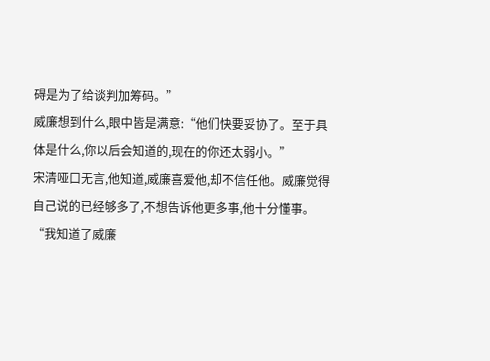碍是为了给谈判加筹码。”
威廉想到什么,眼中皆是满意:“他们快要妥协了。至于具体是什么,你以后会知道的,现在的你还太弱小。”
宋清哑口无言,他知道,威廉喜爱他,却不信任他。威廉觉得自己说的已经够多了,不想告诉他更多事,他十分懂事。
“我知道了威廉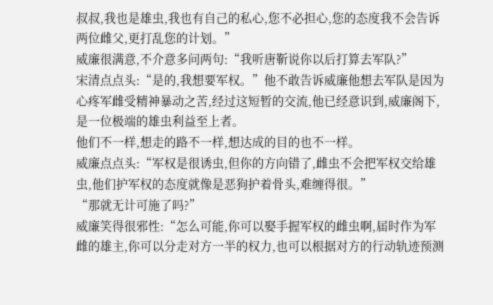叔叔,我也是雄虫,我也有自己的私心,您不必担心,您的态度我不会告诉两位雌父,更打乱您的计划。”
威廉很满意,不介意多问两句:“我听唐靳说你以后打算去军队?”
宋清点点头:“是的,我想要军权。”他不敢告诉威廉他想去军队是因为心疼军雌受精神暴动之苦,经过这短暂的交流,他已经意识到,威廉阁下,是一位极端的雄虫利益至上者。
他们不一样,想走的路不一样,想达成的目的也不一样。
威廉点点头:“军权是很诱虫,但你的方向错了,雌虫不会把军权交给雄虫,他们护军权的态度就像是恶狗护着骨头,难缠得很。”
“那就无计可施了吗?”
威廉笑得很邪性:“怎么可能,你可以娶手握军权的雌虫啊,届时作为军雌的雄主,你可以分走对方一半的权力,也可以根据对方的行动轨迹预测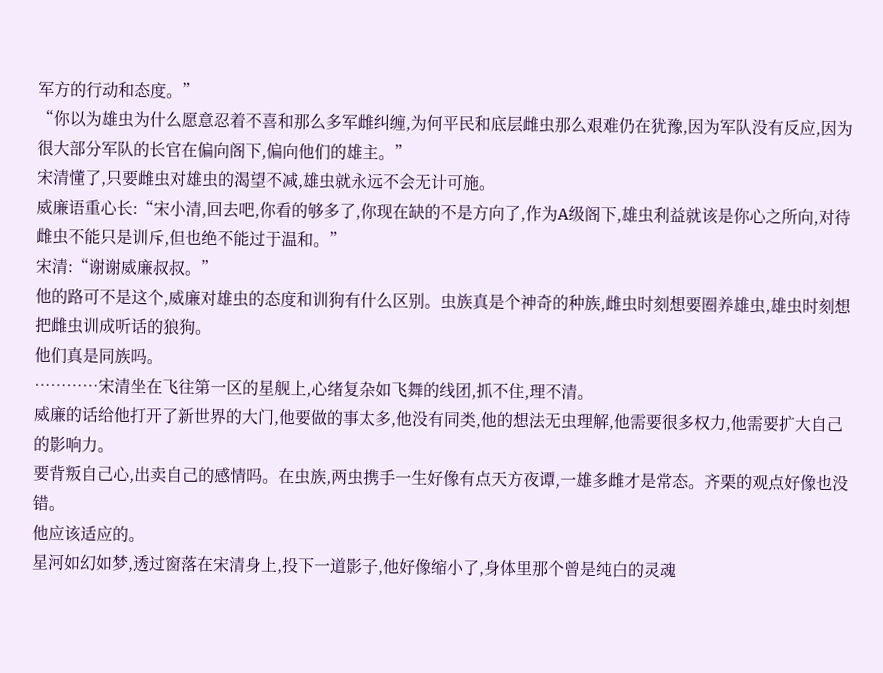军方的行动和态度。”
“你以为雄虫为什么愿意忍着不喜和那么多军雌纠缠,为何平民和底层雌虫那么艰难仍在犹豫,因为军队没有反应,因为很大部分军队的长官在偏向阁下,偏向他们的雄主。”
宋清懂了,只要雌虫对雄虫的渴望不减,雄虫就永远不会无计可施。
威廉语重心长:“宋小清,回去吧,你看的够多了,你现在缺的不是方向了,作为A级阁下,雄虫利益就该是你心之所向,对待雌虫不能只是训斥,但也绝不能过于温和。”
宋清:“谢谢威廉叔叔。”
他的路可不是这个,威廉对雄虫的态度和训狗有什么区别。虫族真是个神奇的种族,雌虫时刻想要圈养雄虫,雄虫时刻想把雌虫训成听话的狼狗。
他们真是同族吗。
…………宋清坐在飞往第一区的星舰上,心绪复杂如飞舞的线团,抓不住,理不清。
威廉的话给他打开了新世界的大门,他要做的事太多,他没有同类,他的想法无虫理解,他需要很多权力,他需要扩大自己的影响力。
要背叛自己心,出卖自己的感情吗。在虫族,两虫携手一生好像有点天方夜谭,一雄多雌才是常态。齐栗的观点好像也没错。
他应该适应的。
星河如幻如梦,透过窗落在宋清身上,投下一道影子,他好像缩小了,身体里那个曾是纯白的灵魂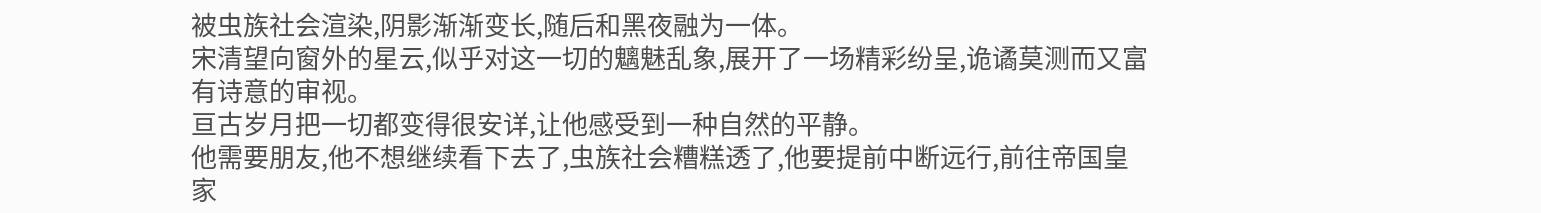被虫族社会渲染,阴影渐渐变长,随后和黑夜融为一体。
宋清望向窗外的星云,似乎对这一切的魑魅乱象,展开了一场精彩纷呈,诡谲莫测而又富有诗意的审视。
亘古岁月把一切都变得很安详,让他感受到一种自然的平静。
他需要朋友,他不想继续看下去了,虫族社会糟糕透了,他要提前中断远行,前往帝国皇家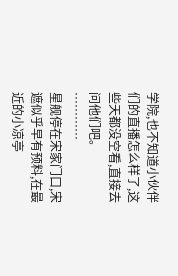学院,也不知道小伙伴们的直播怎么样了,这些天都没空看,直接去问他们吧。
…………
星舰停在宋家门口,宋遮似乎早有预料,在最近的小凉亭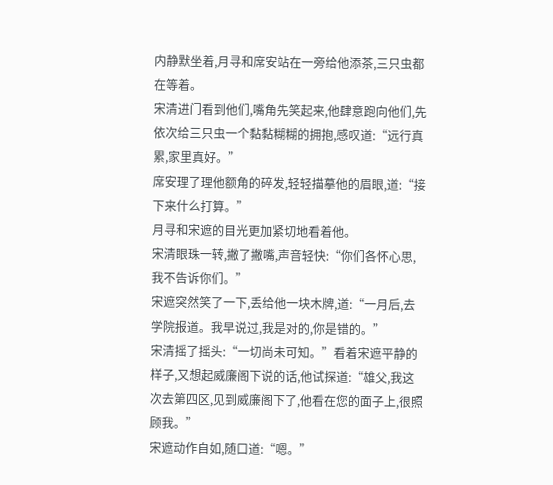内静默坐着,月寻和席安站在一旁给他添茶,三只虫都在等着。
宋清进门看到他们,嘴角先笑起来,他肆意跑向他们,先依次给三只虫一个黏黏糊糊的拥抱,感叹道:“远行真累,家里真好。”
席安理了理他额角的碎发,轻轻描摹他的眉眼,道:“接下来什么打算。”
月寻和宋遮的目光更加紧切地看着他。
宋清眼珠一转,撇了撇嘴,声音轻快:“你们各怀心思,我不告诉你们。”
宋遮突然笑了一下,丢给他一块木牌,道:“一月后,去学院报道。我早说过,我是对的,你是错的。”
宋清摇了摇头:“一切尚未可知。”看着宋遮平静的样子,又想起威廉阁下说的话,他试探道:“雄父,我这次去第四区,见到威廉阁下了,他看在您的面子上,很照顾我。”
宋遮动作自如,随口道:“嗯。”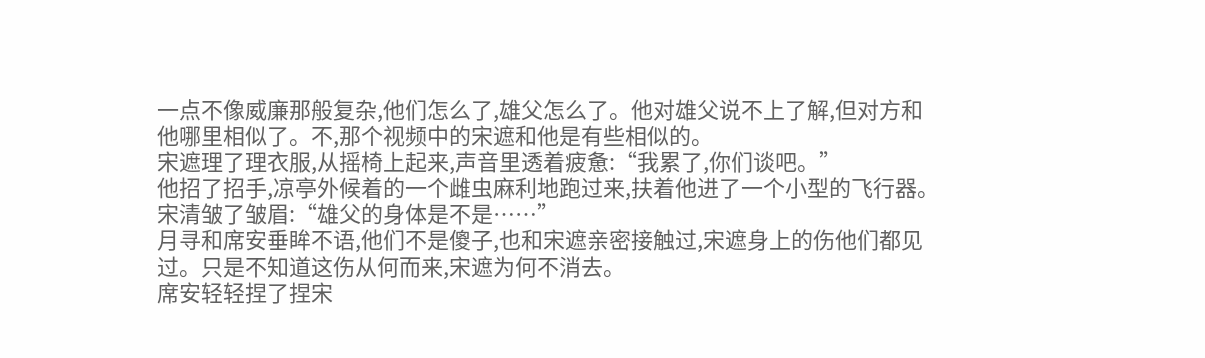一点不像威廉那般复杂,他们怎么了,雄父怎么了。他对雄父说不上了解,但对方和他哪里相似了。不,那个视频中的宋遮和他是有些相似的。
宋遮理了理衣服,从摇椅上起来,声音里透着疲惫:“我累了,你们谈吧。”
他招了招手,凉亭外候着的一个雌虫麻利地跑过来,扶着他进了一个小型的飞行器。
宋清皱了皱眉:“雄父的身体是不是……”
月寻和席安垂眸不语,他们不是傻子,也和宋遮亲密接触过,宋遮身上的伤他们都见过。只是不知道这伤从何而来,宋遮为何不消去。
席安轻轻捏了捏宋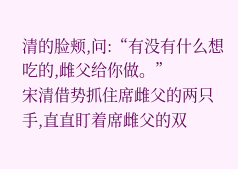清的脸颊,问:“有没有什么想吃的,雌父给你做。”
宋清借势抓住席雌父的两只手,直直盯着席雌父的双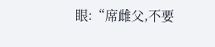眼:“席雌父,不要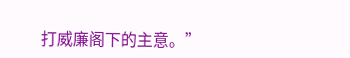打威廉阁下的主意。”